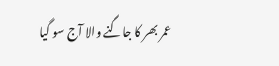عمر بھر کا جاگنے والا آج سو گیا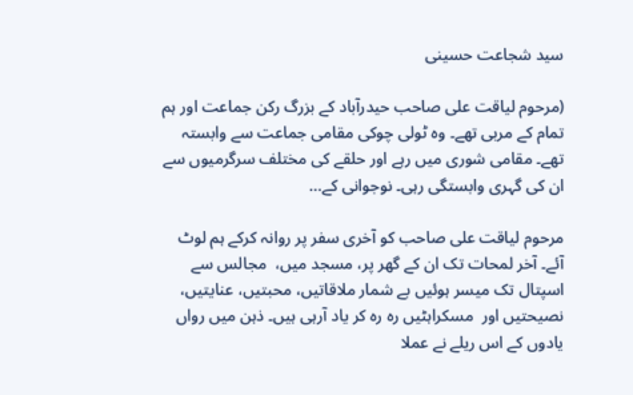سید شجاعت حسینی

(مرحوم لیاقت علی صاحب حیدرآباد کے بزرگ رکن جماعت اور ہم تمام کے مربی تھے۔ وہ ٹولی چوکی مقامی جماعت سے وابستہ تھے۔ مقامی شوری میں رہے اور حلقے کی مختلف سرگرمیوں سے ان کی گہری وابستگی رہی۔ نوجوانی کے…

مرحوم لیاقت علی صاحب کو آخری سفر پر روانہ کرکے ہم لوٹ آئے۔ آخر لمحات تک ان کے گھر پر، مسجد میں،  مجالس سے اسپتال تک میسر ہوئیں بے شمار ملاقاتیں، محبتیں، عنایتیں، نصیحتیں اور  مسکراہٹیں رہ رہ کر یاد آرہی ہیں۔ ذہن میں رواں یادوں کے اس ریلے نے عملا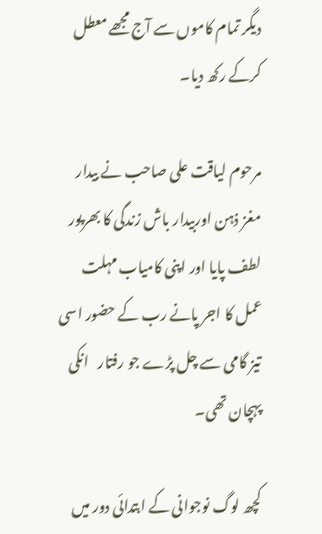دیگر تمام کاموں سے آج مجھے معطل کرکے رکھ دیا۔

مرحوم لیاقت علی صاحب نے بیدار مغز ذہن اوربیدار باش زندگی کا بھرپور لطف پایا اور اپنی کامیاب مہلت عمل کا اجر پانے رب کے حضور اسی تیز گامی سے چل پڑے جو رفتار   انکی پہچان تھی۔

کچھ لوگ نوجوانی کے ابتدائی دور میں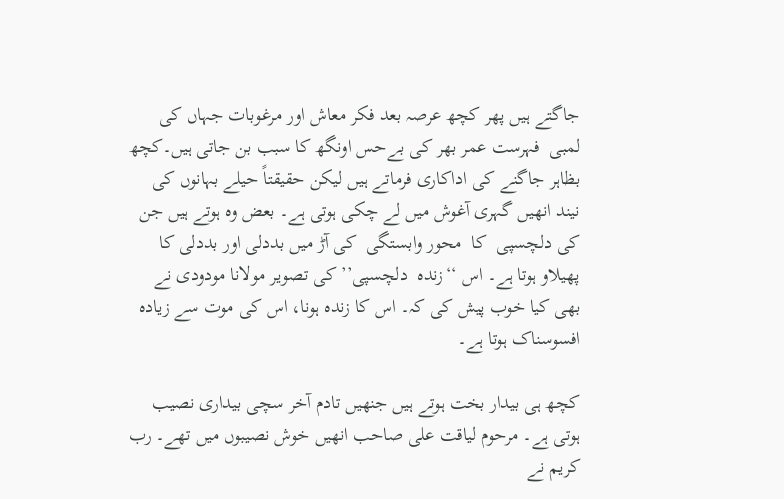جاگتے ہیں پھر کچھ عرصہ بعد فکر معاش اور مرغوبات جہاں کی لمبی  فہرست عمر بھر کی بےحس اونگھ کا سبب بن جاتی ہیں۔کچھ بظاہر جاگنے کی اداکاری فرماتے ہیں لیکن حقیقتاً حیلے بہانوں کی نیند انھیں گہری آغوش میں لے چکی ہوتی ہے۔ بعض وہ ہوتے ہیں جن کی دلچسپی  کا  محور وابستگی  کی آڑ میں بددلی اور بددلی کا پھیلاو ہوتا ہے۔ اس ‘‘زندہ  دلچسپی’’ کی تصویر مولانا مودودی نے بھی کیا خوب پیش کی کہ۔ اس کا زندہ ہونا، اس کی موت سے زیادہ افسوسناک ہوتا ہے۔

کچھ ہی بیدار بخت ہوتے ہیں جنھیں تادم آخر سچی بیداری نصیب ہوتی ہے۔ مرحوم لیاقت علی صاحب انھیں خوش نصیبوں میں تھے۔ رب کریم نے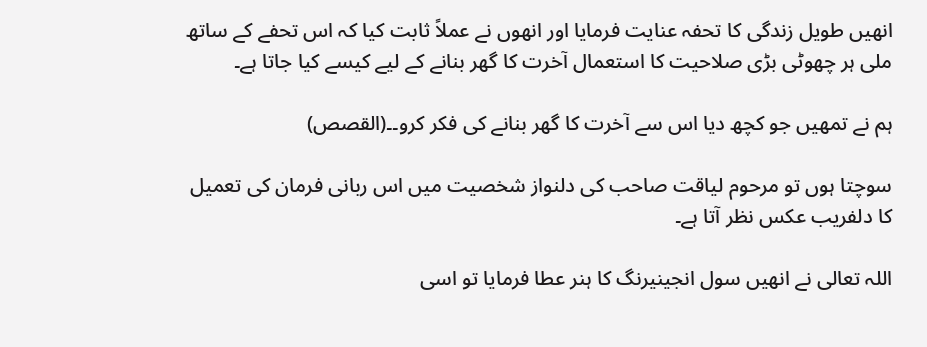انھیں طویل زندگی کا تحفہ عنایت فرمایا اور انھوں نے عملاً ثابت کیا کہ اس تحفے کے ساتھ ملی ہر چھوٹی بڑی صلاحیت کا استعمال آخرت کا گھر بنانے کے لیے کیسے کیا جاتا ہے۔

ہم نے تمھیں جو کچھ دیا اس سے آخرت کا گھر بنانے کی فکر کرو۔۔(القصص)

سوچتا ہوں تو مرحوم لیاقت صاحب کی دلنواز شخصیت میں اس ربانی فرمان کی تعمیل کا دلفریب عکس نظر آتا ہے۔

اللہ تعالی نے انھیں سول انجینیرنگ کا ہنر عطا فرمایا تو اسی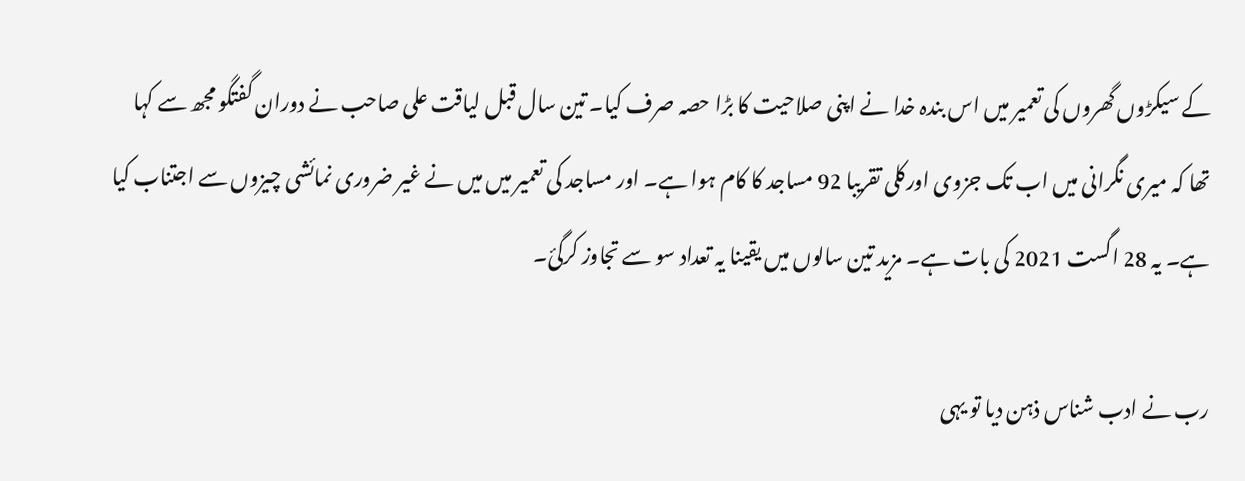کے سیکڑوں گھروں کی تعمیر میں اس بندہ خدا نے اپنی صلاحیت کا بڑا حصہ صرف کیا۔ تین سال قبل لیاقت علی صاحب نے دوران گفتگو مجھ سے کہا تھا کہ میری نگرانی میں اب تک جزوی اورکلی تقریبا 92 مساجد کا کام ہوا ہے۔ اور مساجد کی تعمیر میں میں نے غیر ضروری نمائشی چیزوں سے اجتناب کیا ہے۔ یہ 28 اگست 2021 کی بات ہے۔ مزید تین سالوں میں یقینا یہ تعداد سو سے تجاوز کرگئ۔

رب نے ادب شناس ذہن دیا تو یہی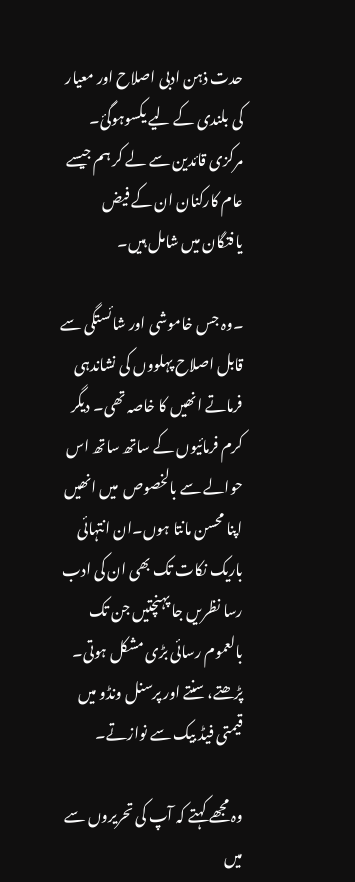حدت ذہن ادبی اصلاح اور معیار کی بلندی کے لیے یکسوہوگئ۔ مرکزی قائدین سے لے کر ہم جیسے عام کارکنان ان کے فیض یافتگان میں شامل ہیں۔

۔وہ جس خاموشی اور شائستگی سے قابل اصلاح پہلووں کی نشاندہی فرماتے انھیں کا خاصہ تھی۔ دیگر کرم فرمائیوں کے ساتھ ساتھ اس حوالے سے بالخصوص  میں انھیں اپنا محسن مانتا ہوں۔ان انتہائی باریک نکات تک بھی ان کی ادب رسا نظریں جا پہنچتیں جن تک بالعموم رسائی بڑی مشکل ہوتی۔ پڑھتے، سنتے اور پرسنل ونڈو میں قیمتی فیڈ بیک سے نوازتے۔

وہ مجھے کہتے کہ آپ کی تحریروں سے میں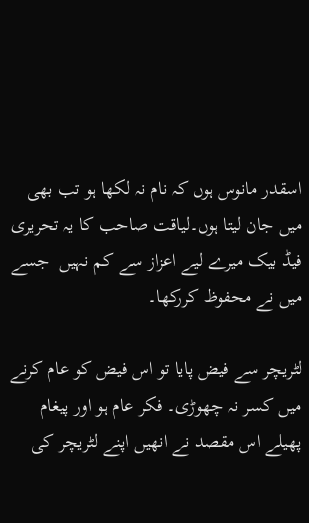اسقدر مانوس ہوں کہ نام نہ لکھا ہو تب بھی میں جان لیتا ہوں۔لیاقت صاحب کا یہ تحریری فیڈ بیک میرے لیے اعزاز سے کم نہیں  جسے میں نے محفوظ کررکھا۔

لٹریچر سے فیض پایا تو اس فیض کو عام کرنے میں کسر نہ چھوڑی۔ فکر عام ہو اور پیغام پھیلے اس مقصد نے انھیں اپنے لٹریچر کی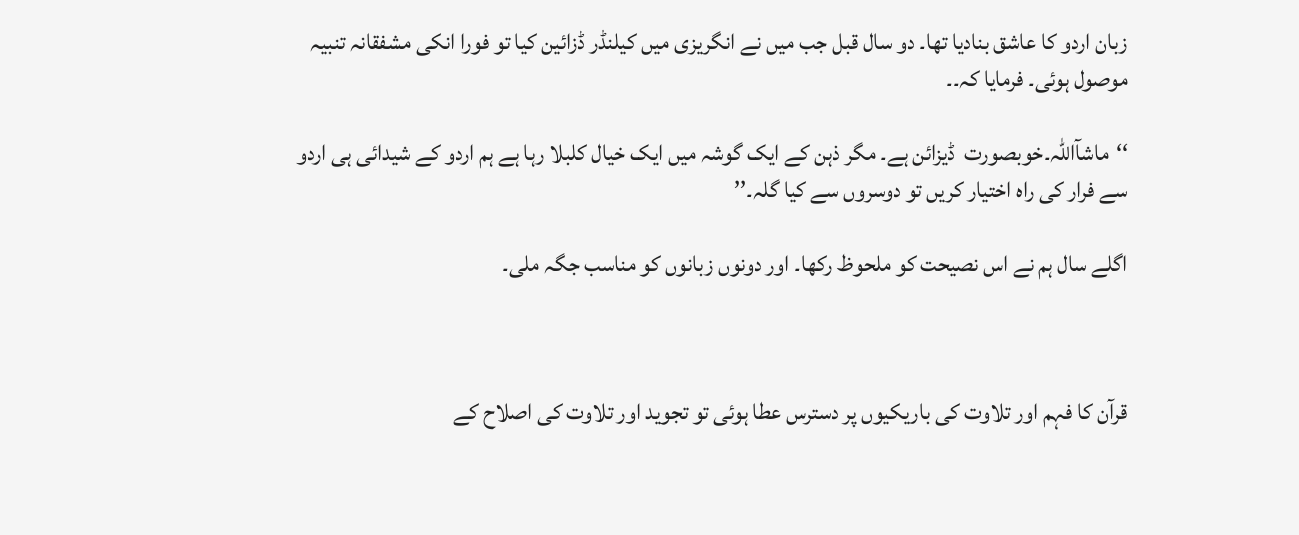زبان اردو کا عاشق بنادیا تھا۔ دو سال قبل جب میں نے انگریزی میں کیلنڈر ڈزائین کیا تو فورا انکی مشفقانہ تنبیہ موصول ہوئی۔ فرمایا کہ۔۔

‘‘ماشآاللہ۔خوبصورت  ڈیزائن ہے۔ مگر ذہن کے ایک گوشہ میں ایک خیال کلبلا رہا ہے ہم اردو کے شیدائی ہی اردو سے فرار کی راہ اختیار کریں تو دوسروں سے کیا گلہ۔’’

اگلے سال ہم نے اس نصیحت کو ملحوظ رکھا۔ اور دونوں زبانوں کو مناسب جگہ ملی۔



قرآن کا فہم اور تلاوت کی باریکیوں پر دسترس عطا ہوئی تو تجوید اور تلاوت کی اصلاح کے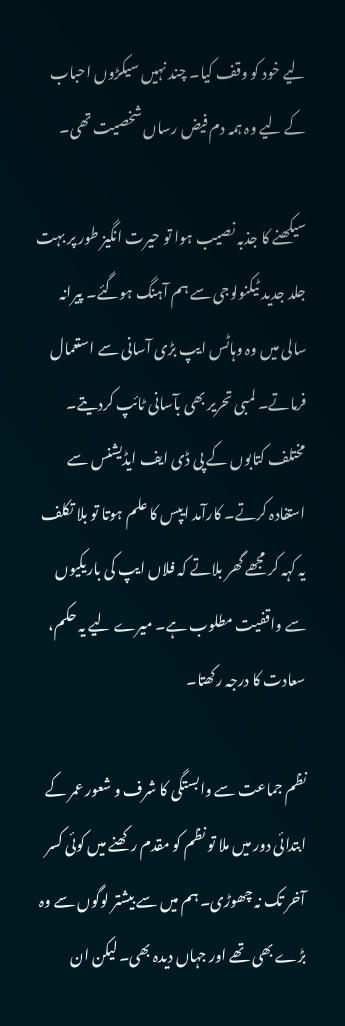لیے خود کو وقف کیا۔ چند نہیں سیکڑوں احباب کے لیے وہ ہمہ دم فیض رساں شخصیت تھی۔

سیکھنے کا جذبہ نصیب ہوا تو حیرت انگیز طور پر بہت جلد جدید ٹیکنولوجی سے ہم آہنگ ہوگئے۔ پیرانہ سالی میں وہ وہاٹس ایپ بڑی آسانی سے استعمال فرماتے۔ لمبی تحریر بھی بآسانی ٹائپ کردیتے۔ مختلف کتابوں کے پی ڈی ایف ایڈیشنس سے استفادہ کرتے۔ کارآمد ایپس کا علم ہوتا تو بلا تکلف یہ کہہ کر مجھے گھر بلاتے کہ فلاں ایپ کی باریکیوں سے واقفیت مطلوب ہے۔ میرے لیے یہ حکم، سعادت کا درجہ رکھتا۔

نظم جماعت سے وابستگی کا شرف و شعور عمر کے ابتدائی دور میں ملا تو نظم کو مقدم رکھنے میں کوئی کسر آخر تک نہ چھوڑی۔ ہم میں سے بیشتر لوگوں سے وہ بڑے بھی تھے اور جہاں دیدہ بھی۔ لیکن ان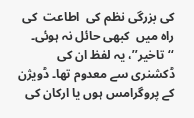کی بزرگی نظم کی  اطاعت  کی راہ میں  کبھی حائل نہ ہوئی۔ ‘‘تاخیر’’، یہ لفظ ان کی ڈکشنری سے معدوم تھا۔ ڈویژن کے پروگرامس ہوں یا ارکان کی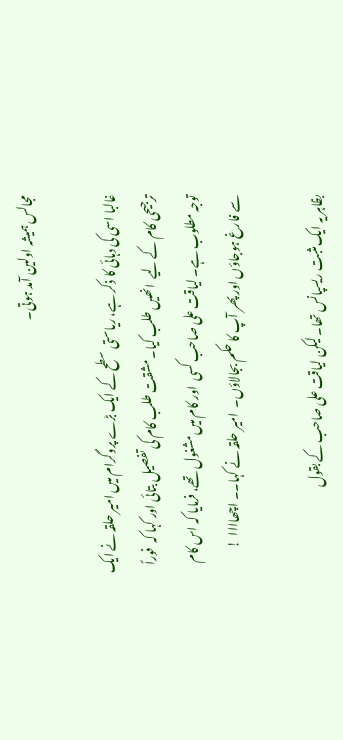مجالس ہمیشہ اولین آمد ہوتی۔

غالبا اسی کی دہائی کا ذکر ہے، ریاستی سطح کے ایک بڑے پروگرام میں امیر حلقہ نے ایک ترجیحی کام کے لیے  انھیں طلب کیا۔ مشقت طلب کام کی تفصیل بتائی اور کہا کہ  فوراً توجہ مطلوب ہے۔ لیاقت علی صاحب کسی  اور کام میں مشغول تھے، فرمایا کہ اس کام سے فارغ ہوجاؤں اور پھر آپ کا حکم بجالاؤں۔  امیر حلقہ نے کہا۔۔ اچھاااا  !

بظاہر یہ ایک مثبت ریسپانس تھا۔ لیکن لیاقت علی صاحب کے بقول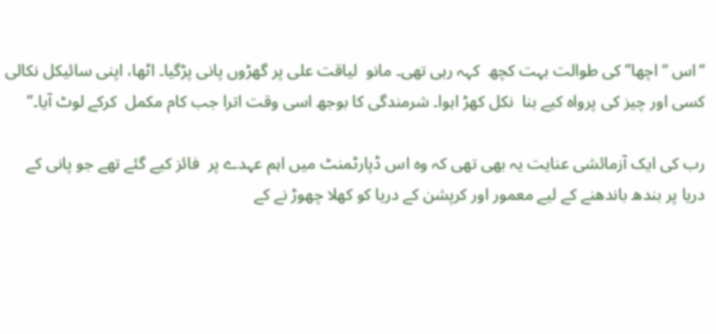‘‘اس ‘‘اچھا’’ کی طوالت بہت کچھ  کہہ رہی تھی۔ مانو  لیاقت علی پر گھڑوں پانی پڑگیا۔ اٹھا، اپنی سائیکل نکالی کسی اور چیز کی پرواہ کیے بنا  نکل کھڑ اہوا۔ شرمندگی کا بوجھ اسی وقت اترا جب کام مکمل  کرکے لوٹ آیا۔’’

رب کی ایک آزمائشی عنایت یہ بھی تھی کہ وہ اس ڈپارٹمنٹ میں اہم عہدے پر  فائز کیے گئے تھے جو پانی کے دریا پر بندھ باندھنے کے لیے معمور اور کرپشن کے دریا کو کھلا چھوڑ نے کے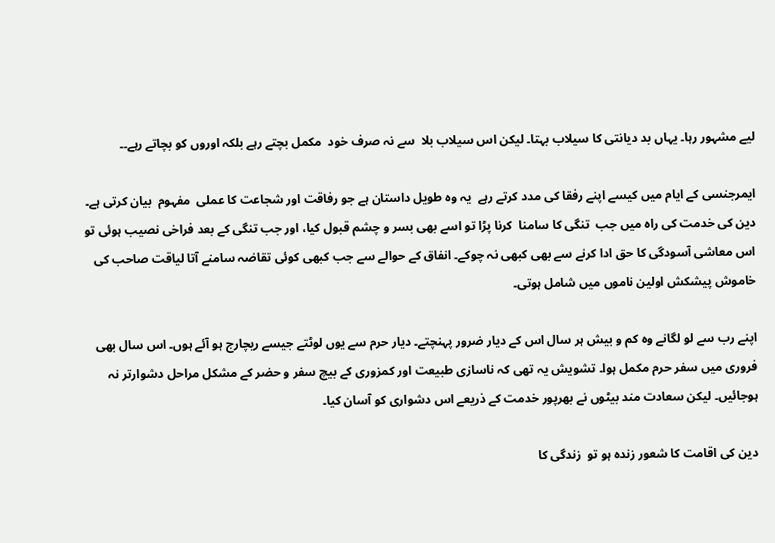لیے مشہور رہا۔ یہاں بد دیانتی کا سیلاب بہتا۔ لیکن اس سیلاب بلا  سے نہ صرف خود  مکمل بچتے رہے بلکہ اوروں کو بچاتے رہے۔۔

ایمرجنسی کے ایام میں کیسے اپنے رفقا کی مدد کرتے رہے  یہ وہ طویل داستان ہے جو رفاقت اور شجاعت کا عملی  مفہوم  بیان کرتی ہے۔ دین کی خدمت کی راہ میں جب  تنگی کا سامنا  کرنا پڑا تو اسے بھی بسر و چشم قبول کیا، اور جب تنگی کے بعد فراخی نصیب ہوئی تو اس معاشی آسودگی کا حق ادا کرنے سے بھی کبھی نہ چوکے۔ انفاق کے حوالے سے جب کبھی کوئی تقاضہ سامنے آتا لیاقت صاحب کی خاموش پیشکش اولین ناموں میں شامل ہوتی۔

اپنے رب سے لو لگانے وہ کم و بیش ہر سال اس کے دیار ضرور پہنچتے۔ دیار حرم سے یوں لوٹتے جیسے ریچارج ہو آئے ہوں۔ اس سال بھی فروری میں سفر حرم مکمل ہوا۔ تشویش یہ تھی کہ ناسازی طبیعت اور کمزوری کے بیچ سفر و حضر کے مشکل مراحل دشوارتر نہ ہوجائیں۔ لیکن سعادت مند بیٹوں نے بھرپور خدمت کے ذریعے اس دشواری کو آسان کیا۔

دین کی اقامت کا شعور زندہ ہو تو  زندگی کا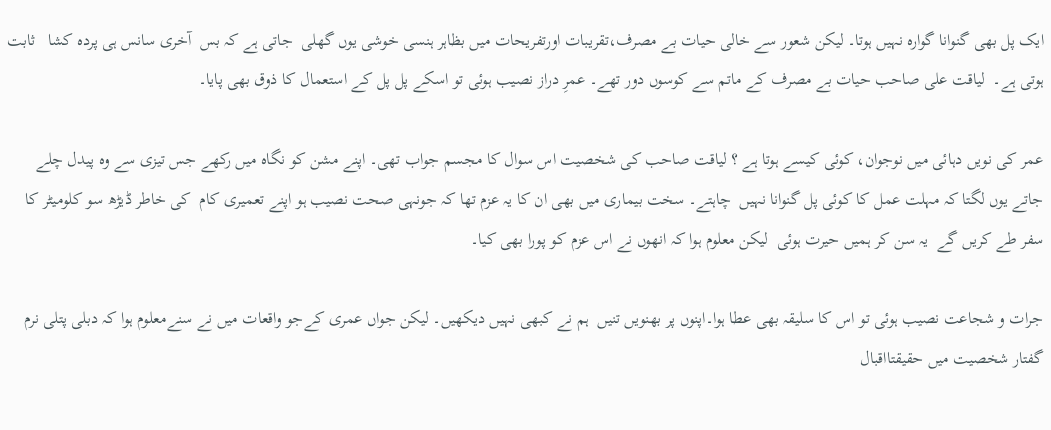ایک پل بھی گنوانا گوارہ نہیں ہوتا۔ لیکن شعور سے خالی حیات بے مصرف،تقریبات اورتفریحات میں بظاہر ہنسی خوشی یوں گھلی  جاتی ہے کہ بس  آخری سانس ہی پردہ کشا   ثابت ہوتی ہے۔  لیاقت علی صاحب حیات بے مصرف کے ماتم سے کوسوں دور تھے۔ عمرِ دراز نصیب ہوئی تو اسکے پل پل کے استعمال کا ذوق بھی پایا۔

عمر کی نویں دہائی میں نوجوان، کوئی کیسے ہوتا ہے ؟ لیاقت صاحب کی شخصیت اس سوال کا مجسم جواب تھی۔ اپنے مشن کو نگاہ میں رکھے جس تیزی سے وہ پیدل چلے جاتے یوں لگتا کہ مہلت عمل کا کوئی پل گنوانا نہیں  چاہتے۔ سخت بیماری میں بھی ان کا یہ عزم تھا کہ جونہی صحت نصیب ہو اپنے تعمیری کام  کی خاطر ڈیڑھ سو کلومیٹر کا سفر طے کریں گے  یہ سن کر ہمیں حیرت ہوئی  لیکن معلوم ہوا کہ انھوں نے اس عزم کو پورا بھی کیا۔

جرات و شجاعت نصیب ہوئی تو اس کا سلیقہ بھی عطا ہوا۔اپنوں پر بھنویں تنیں  ہم نے کبھی نہیں دیکھیں۔ لیکن جواں عمری کےجو واقعات میں نے سنےمعلوم ہوا کہ دبلی پتلی نرم گفتار شخصیت میں حقیقتااقبال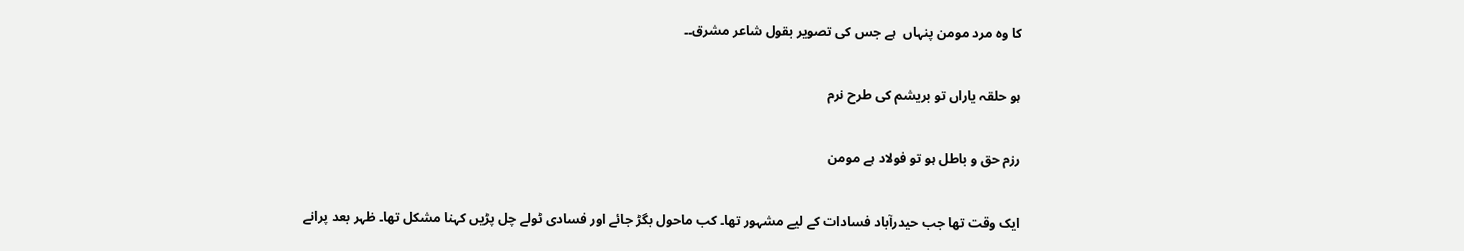کا وہ مرد مومن پنہاں  ہے جس کی تصویر بقول شاعر مشرق۔۔

ہو حلقہ یاراں تو بریشم کی طرح نرم

رزم حق و باطل ہو تو فولاد ہے مومن

ایک وقت تھا جب حیدرآباد فسادات کے لیے مشہور تھا۔ کب ماحول بگڑ جائے اور فسادی ٹولے چل پڑیں کہنا مشکل تھا۔ ظہر بعد پرانے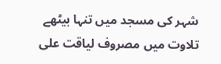شہر کی مسجد میں تنہا بیٹھے تلاوت میں مصروف لیاقت علی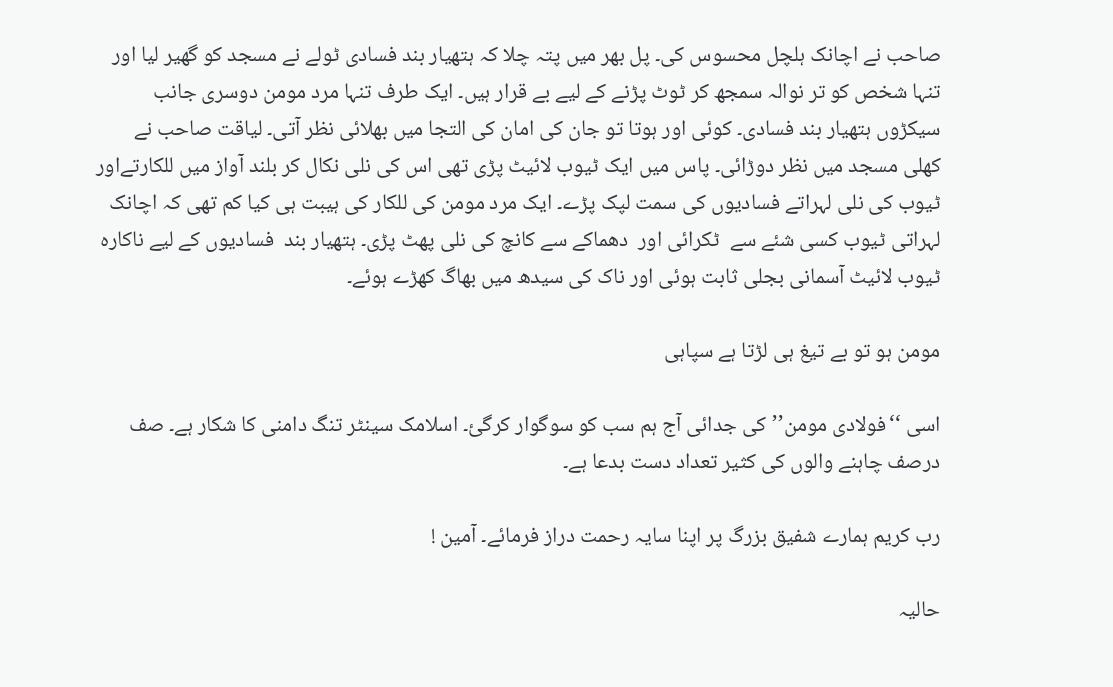صاحب نے اچانک ہلچل محسوس کی۔ پل بھر میں پتہ چلا کہ ہتھیار بند فسادی ٹولے نے مسجد کو گھیر لیا اور تنہا شخص کو تر نوالہ سمجھ کر ٹوٹ پڑنے کے لیے بے قرار ہیں۔ ایک طرف تنہا مرد مومن دوسری جانب سیکڑوں ہتھیار بند فسادی۔ کوئی اور ہوتا تو جان کی امان کی التجا میں بھلائی نظر آتی۔ لیاقت صاحب نے کھلی مسجد میں نظر دوڑائی۔ پاس میں ایک ٹیوب لائیٹ پڑی تھی اس کی نلی نکال کر بلند آواز میں للکارتےاور  ٹیوب کی نلی لہراتے فسادیوں کی سمت لپک پڑے۔ ایک مرد مومن کی للکار کی ہیبت ہی کیا کم تھی کہ اچانک لہراتی ٹیوب کسی شئے سے  ٹکرائی اور  دھماکے سے کانچ کی نلی پھٹ پڑی۔ ہتھیار بند  فسادیوں کے لیے ناکارہ ٹیوب لائیٹ آسمانی بجلی ثابت ہوئی اور ناک کی سیدھ میں بھاگ کھڑے ہوئے۔

مومن ہو تو بے تیغ ہی لڑتا ہے سپاہی

اسی ‘‘فولادی مومن’’کی جدائی آج ہم سب کو سوگوار کرگئ۔ اسلامک سینٹر تنگ دامنی کا شکار ہے۔ صف درصف چاہنے والوں کی کثیر تعداد دست بدعا ہے۔

رب کریم ہمارے شفیق بزرگ پر اپنا سایہ رحمت دراز فرمائے۔ آمین !

حالیہ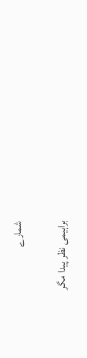شمارے

براہیمی نظر پیدا مگر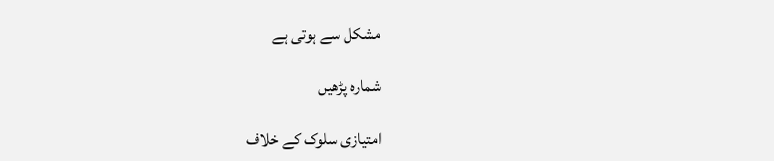مشکل سے ہوتی ہے

شمارہ پڑھیں

امتیازی سلوک کے خلاف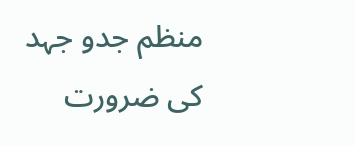منظم جدو جہد کی ضرورت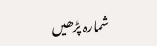شمارہ پڑھیں